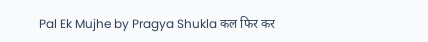Pal Ek Mujhe by Pragya Shukla कल फिर कर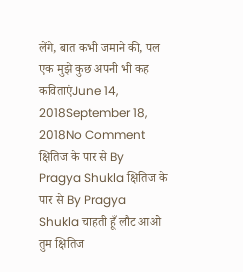लेंगे, बात कभी जमाने की, पल एक मुझे कुछ अपनी भी कह कविताएंJune 14, 2018September 18, 2018No Comment
क्षितिज के पार से By Pragya Shukla क्षितिज के पार से By Pragya Shukla चाहती हूँ लौट आओ तुम क्षितिज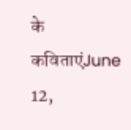के कविताएंJune 12,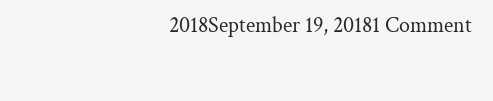2018September 19, 20181 Comment